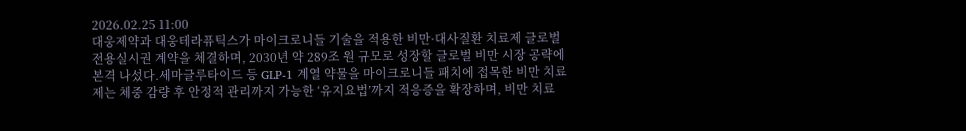2026.02.25 11:00
대웅제약과 대웅테라퓨틱스가 마이크로니들 기술을 적용한 비만·대사질환 치료제 글로벌 전용실시권 계약을 체결하며, 2030년 약 289조 원 규모로 성장할 글로벌 비만 시장 공략에 본격 나섰다.세마글루타이드 등 GLP-1 계열 약물을 마이크로니들 패치에 접목한 비만 치료제는 체중 감량 후 안정적 관리까지 가능한 ‘유지요법’까지 적응증을 확장하며, 비만 치료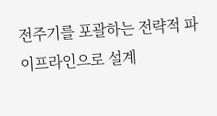전주기를 포괄하는 전략적 파이프라인으로 설계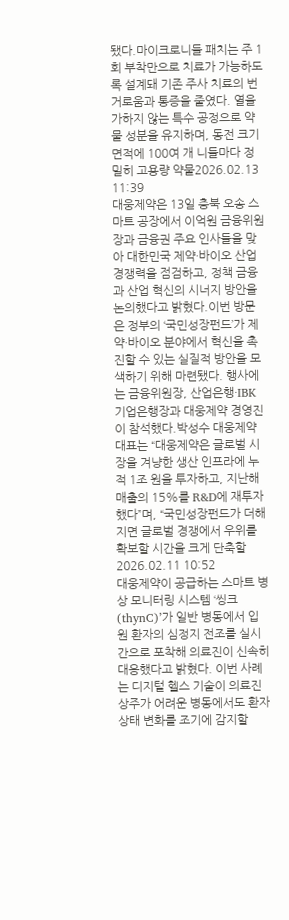됐다.마이크로니들 패치는 주 1회 부착만으로 치료가 가능하도록 설계돼 기존 주사 치료의 번거로움과 통증을 줄였다. 열을 가하지 않는 특수 공정으로 약물 성분을 유지하며, 동전 크기 면적에 100여 개 니들마다 정밀히 고용량 약물2026.02.13 11:39
대웅제약은 13일 충북 오송 스마트 공장에서 이억원 금융위원장과 금융권 주요 인사들을 맞아 대한민국 제약·바이오 산업 경쟁력을 점검하고, 정책 금융과 산업 혁신의 시너지 방안을 논의했다고 밝혔다.이번 방문은 정부의 ‘국민성장펀드’가 제약·바이오 분야에서 혁신을 촉진할 수 있는 실질적 방안을 모색하기 위해 마련됐다. 행사에는 금융위원장, 산업은행·IBK기업은행장과 대웅제약 경영진이 참석했다.박성수 대웅제약 대표는 “대웅제약은 글로벌 시장을 겨냥한 생산 인프라에 누적 1조 원을 투자하고, 지난해 매출의 15%를 R&D에 재투자했다”며, “국민성장펀드가 더해지면 글로벌 경쟁에서 우위를 확보할 시간을 크게 단축할2026.02.11 10:52
대웅제약이 공급하는 스마트 병상 모니터링 시스템 ‘씽크(thynC)’가 일반 병동에서 입원 환자의 심정지 전조를 실시간으로 포착해 의료진이 신속히 대응했다고 밝혔다. 이번 사례는 디지털 헬스 기술이 의료진 상주가 어려운 병동에서도 환자 상태 변화를 조기에 감지할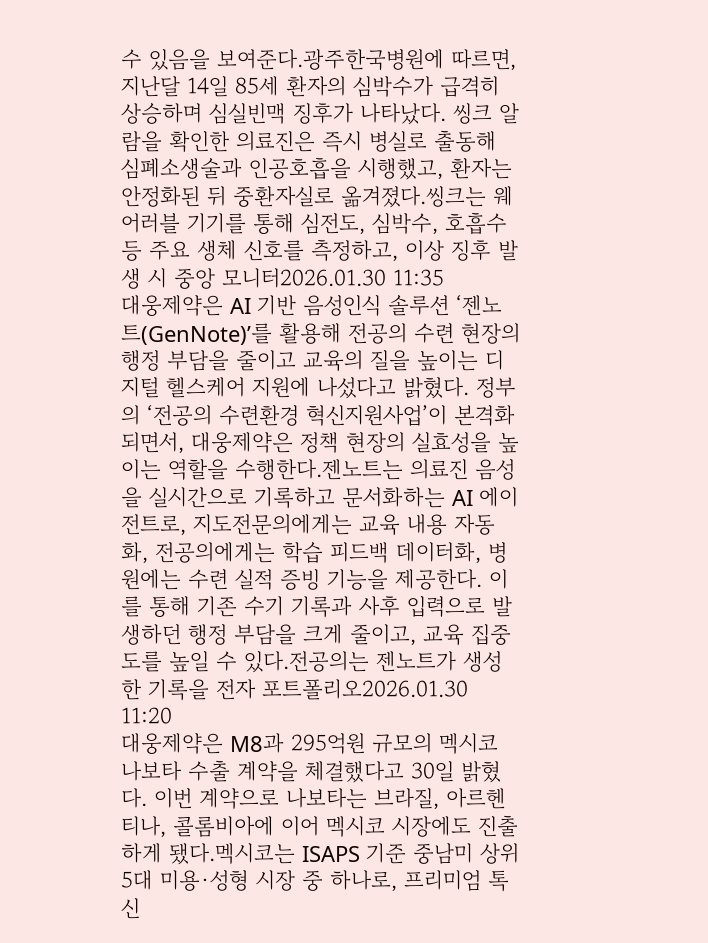수 있음을 보여준다.광주한국병원에 따르면, 지난달 14일 85세 환자의 심박수가 급격히 상승하며 심실빈맥 징후가 나타났다. 씽크 알람을 확인한 의료진은 즉시 병실로 출동해 심폐소생술과 인공호흡을 시행했고, 환자는 안정화된 뒤 중환자실로 옮겨졌다.씽크는 웨어러블 기기를 통해 심전도, 심박수, 호흡수 등 주요 생체 신호를 측정하고, 이상 징후 발생 시 중앙 모니터2026.01.30 11:35
대웅제약은 AI 기반 음성인식 솔루션 ‘젠노트(GenNote)’를 활용해 전공의 수련 현장의 행정 부담을 줄이고 교육의 질을 높이는 디지털 헬스케어 지원에 나섰다고 밝혔다. 정부의 ‘전공의 수련환경 혁신지원사업’이 본격화되면서, 대웅제약은 정책 현장의 실효성을 높이는 역할을 수행한다.젠노트는 의료진 음성을 실시간으로 기록하고 문서화하는 AI 에이전트로, 지도전문의에게는 교육 내용 자동화, 전공의에게는 학습 피드백 데이터화, 병원에는 수련 실적 증빙 기능을 제공한다. 이를 통해 기존 수기 기록과 사후 입력으로 발생하던 행정 부담을 크게 줄이고, 교육 집중도를 높일 수 있다.전공의는 젠노트가 생성한 기록을 전자 포트폴리오2026.01.30 11:20
대웅제약은 M8과 295억원 규모의 멕시코 나보타 수출 계약을 체결했다고 30일 밝혔다. 이번 계약으로 나보타는 브라질, 아르헨티나, 콜롬비아에 이어 멕시코 시장에도 진출하게 됐다.멕시코는 ISAPS 기준 중남미 상위 5대 미용·성형 시장 중 하나로, 프리미엄 톡신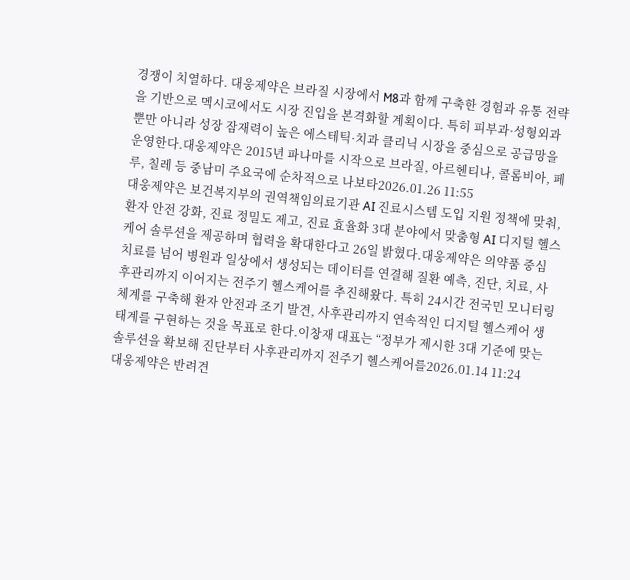경쟁이 치열하다. 대웅제약은 브라질 시장에서 M8과 함께 구축한 경험과 유통 전략을 기반으로 멕시코에서도 시장 진입을 본격화할 계획이다. 특히 피부과·성형외과뿐만 아니라 성장 잠재력이 높은 에스테틱·치과 클리닉 시장을 중심으로 공급망을 운영한다.대웅제약은 2015년 파나마를 시작으로 브라질, 아르헨티나, 콜롬비아, 페루, 칠레 등 중남미 주요국에 순차적으로 나보타2026.01.26 11:55
대웅제약은 보건복지부의 권역책임의료기관 AI 진료시스템 도입 지원 정책에 맞춰, 환자 안전 강화, 진료 정밀도 제고, 진료 효율화 3대 분야에서 맞춤형 AI 디지털 헬스케어 솔루션을 제공하며 협력을 확대한다고 26일 밝혔다.대웅제약은 의약품 중심 치료를 넘어 병원과 일상에서 생성되는 데이터를 연결해 질환 예측, 진단, 치료, 사후관리까지 이어지는 전주기 헬스케어를 추진해왔다. 특히 24시간 전국민 모니터링 체계를 구축해 환자 안전과 조기 발견, 사후관리까지 연속적인 디지털 헬스케어 생태계를 구현하는 것을 목표로 한다.이창재 대표는 “정부가 제시한 3대 기준에 맞는 솔루션을 확보해 진단부터 사후관리까지 전주기 헬스케어를2026.01.14 11:24
대웅제약은 반려견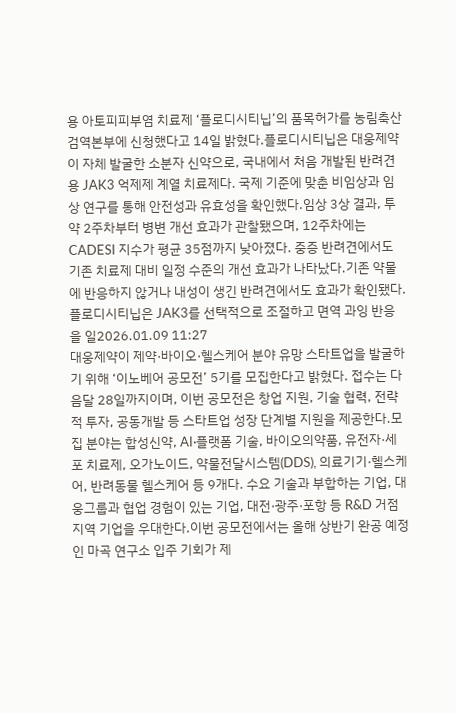용 아토피피부염 치료제 ‘플로디시티닙’의 품목허가를 농림축산검역본부에 신청했다고 14일 밝혔다.플로디시티닙은 대웅제약이 자체 발굴한 소분자 신약으로, 국내에서 처음 개발된 반려견용 JAK3 억제제 계열 치료제다. 국제 기준에 맞춘 비임상과 임상 연구를 통해 안전성과 유효성을 확인했다.임상 3상 결과, 투약 2주차부터 병변 개선 효과가 관찰됐으며, 12주차에는 CADESI 지수가 평균 35점까지 낮아졌다. 중증 반려견에서도 기존 치료제 대비 일정 수준의 개선 효과가 나타났다.기존 약물에 반응하지 않거나 내성이 생긴 반려견에서도 효과가 확인됐다. 플로디시티닙은 JAK3를 선택적으로 조절하고 면역 과잉 반응을 일2026.01.09 11:27
대웅제약이 제약·바이오·헬스케어 분야 유망 스타트업을 발굴하기 위해 ‘이노베어 공모전’ 5기를 모집한다고 밝혔다. 접수는 다음달 28일까지이며, 이번 공모전은 창업 지원, 기술 협력, 전략적 투자, 공동개발 등 스타트업 성장 단계별 지원을 제공한다.모집 분야는 합성신약, AI·플랫폼 기술, 바이오의약품, 유전자·세포 치료제, 오가노이드, 약물전달시스템(DDS), 의료기기·헬스케어, 반려동물 헬스케어 등 9개다. 수요 기술과 부합하는 기업, 대웅그룹과 협업 경험이 있는 기업, 대전·광주·포항 등 R&D 거점 지역 기업을 우대한다.이번 공모전에서는 올해 상반기 완공 예정인 마곡 연구소 입주 기회가 제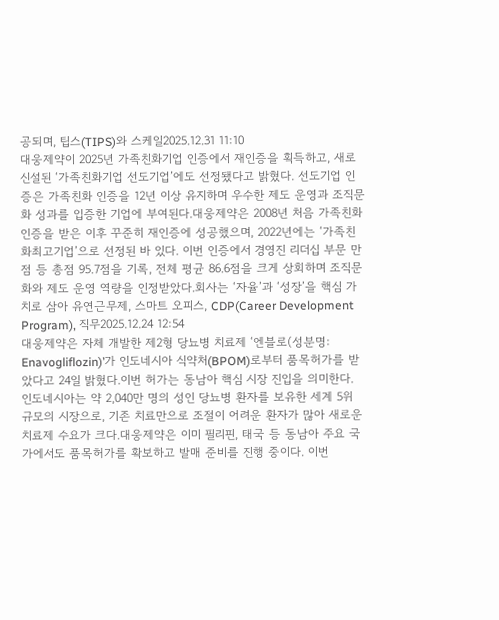공되며, 팁스(TIPS)와 스케일2025.12.31 11:10
대웅제약이 2025년 가족친화기업 인증에서 재인증을 획득하고, 새로 신설된 ‘가족친화기업 선도기업’에도 선정됐다고 밝혔다. 선도기업 인증은 가족친화 인증을 12년 이상 유지하며 우수한 제도 운영과 조직문화 성과를 입증한 기업에 부여된다.대웅제약은 2008년 처음 가족친화 인증을 받은 이후 꾸준히 재인증에 성공했으며, 2022년에는 ‘가족친화최고기업’으로 선정된 바 있다. 이번 인증에서 경영진 리더십 부문 만점 등 총점 95.7점을 기록, 전체 평균 86.6점을 크게 상회하며 조직문화와 제도 운영 역량을 인정받았다.회사는 ‘자율’과 ‘성장’을 핵심 가치로 삼아 유연근무제, 스마트 오피스, CDP(Career Development Program), 직무2025.12.24 12:54
대웅제약은 자체 개발한 제2형 당뇨병 치료제 ‘엔블로(성분명: Enavogliflozin)’가 인도네시아 식약처(BPOM)로부터 품목허가를 받았다고 24일 밝혔다.이번 허가는 동남아 핵심 시장 진입을 의미한다. 인도네시아는 약 2,040만 명의 성인 당뇨병 환자를 보유한 세계 5위 규모의 시장으로, 기존 치료만으로 조절이 어려운 환자가 많아 새로운 치료제 수요가 크다.대웅제약은 이미 필리핀, 태국 등 동남아 주요 국가에서도 품목허가를 확보하고 발매 준비를 진행 중이다. 이번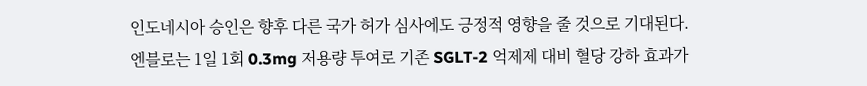인도네시아 승인은 향후 다른 국가 허가 심사에도 긍정적 영향을 줄 것으로 기대된다.엔블로는 1일 1회 0.3mg 저용량 투여로 기존 SGLT-2 억제제 대비 혈당 강하 효과가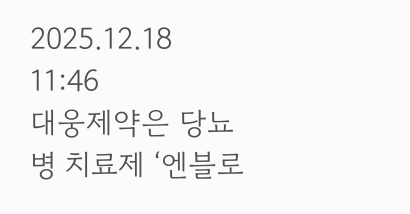2025.12.18 11:46
대웅제약은 당뇨병 치료제 ‘엔블로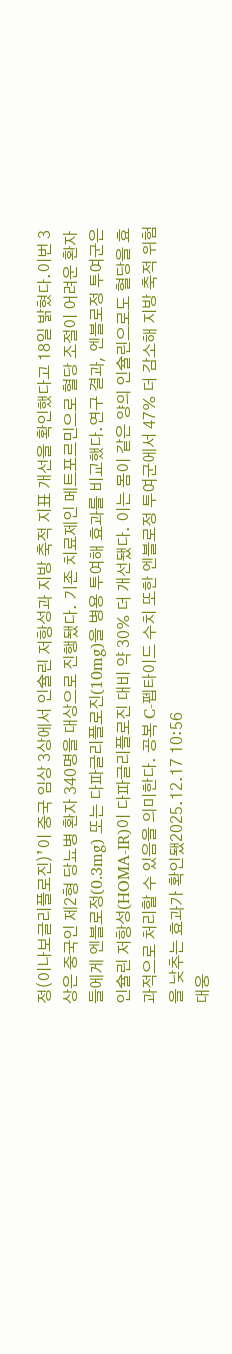정(이나보글리플로진)’이 중국 임상 3상에서 인슐린 저항성과 지방 축적 지표 개선을 확인했다고 18일 밝혔다.이번 3상은 중국인 제2형 당뇨병 환자 340명을 대상으로 진행됐다. 기존 치료제인 메트포르민으로 혈당 조절이 어려운 환자들에게 엔블로정(0.3mg) 또는 다파글리플로진(10mg)을 병용 투여해 효과를 비교했다.연구 결과, 엔블로정 투여군은 인슐린 저항성(HOMA-IR)이 다파글리플로진 대비 약 30% 더 개선됐다. 이는 몸이 같은 양의 인슐린으로도 혈당을 효과적으로 처리할 수 있음을 의미한다. 공복 C-펩타이드 수치 또한 엔블로정 투여군에서 47% 더 감소해 지방 축적 위험을 낮추는 효과가 확인됐2025.12.17 10:56
대웅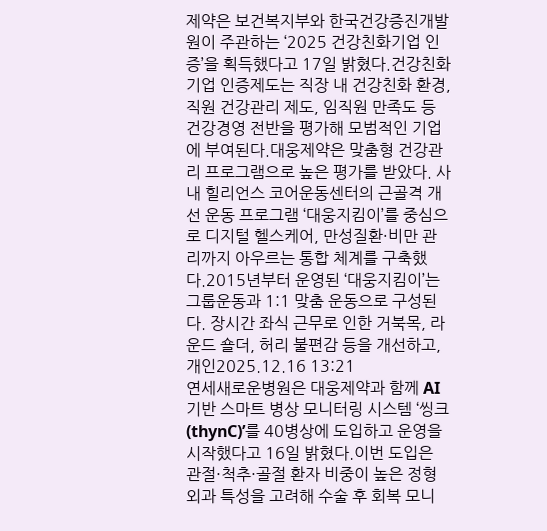제약은 보건복지부와 한국건강증진개발원이 주관하는 ‘2025 건강친화기업 인증’을 획득했다고 17일 밝혔다.건강친화기업 인증제도는 직장 내 건강친화 환경, 직원 건강관리 제도, 임직원 만족도 등 건강경영 전반을 평가해 모범적인 기업에 부여된다.대웅제약은 맞춤형 건강관리 프로그램으로 높은 평가를 받았다. 사내 힐리언스 코어운동센터의 근골격 개선 운동 프로그램 ‘대웅지킴이’를 중심으로 디지털 헬스케어, 만성질환·비만 관리까지 아우르는 통합 체계를 구축했다.2015년부터 운영된 ‘대웅지킴이’는 그룹운동과 1:1 맞춤 운동으로 구성된다. 장시간 좌식 근무로 인한 거북목, 라운드 숄더, 허리 불편감 등을 개선하고, 개인2025.12.16 13:21
연세새로운병원은 대웅제약과 함께 AI 기반 스마트 병상 모니터링 시스템 ‘씽크(thynC)’를 40병상에 도입하고 운영을 시작했다고 16일 밝혔다.이번 도입은 관절·척추·골절 환자 비중이 높은 정형외과 특성을 고려해 수술 후 회복 모니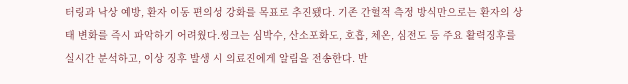터링과 낙상 예방, 환자 이동 편의성 강화를 목표로 추진됐다. 기존 간헐적 측정 방식만으로는 환자의 상태 변화를 즉시 파악하기 어려웠다.씽크는 심박수, 산소포화도, 호흡, 체온, 심전도 등 주요 활력징후를 실시간 분석하고, 이상 징후 발생 시 의료진에게 알림을 전송한다. 반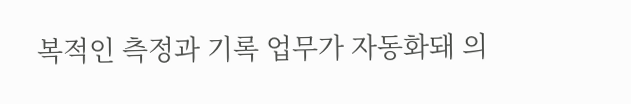복적인 측정과 기록 업무가 자동화돼 의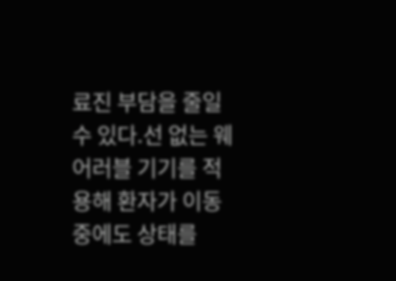료진 부담을 줄일 수 있다.선 없는 웨어러블 기기를 적용해 환자가 이동 중에도 상태를